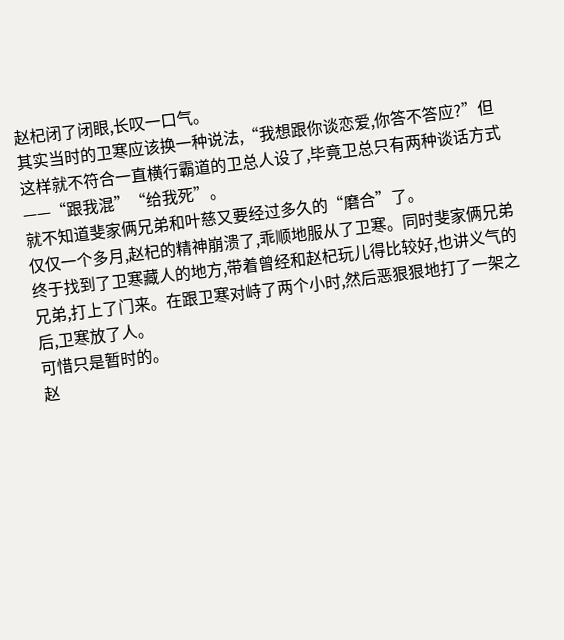赵杞闭了闭眼,长叹一口气。
其实当时的卫寒应该换一种说法,“我想跟你谈恋爱,你答不答应?”但这样就不符合一直横行霸道的卫总人设了,毕竟卫总只有两种谈话方式——“跟我混”“给我死”。
就不知道斐家俩兄弟和叶慈又要经过多久的“磨合”了。
仅仅一个多月,赵杞的精神崩溃了,乖顺地服从了卫寒。同时斐家俩兄弟终于找到了卫寒藏人的地方,带着曾经和赵杞玩儿得比较好,也讲义气的兄弟,打上了门来。在跟卫寒对峙了两个小时,然后恶狠狠地打了一架之后,卫寒放了人。
可惜只是暂时的。
赵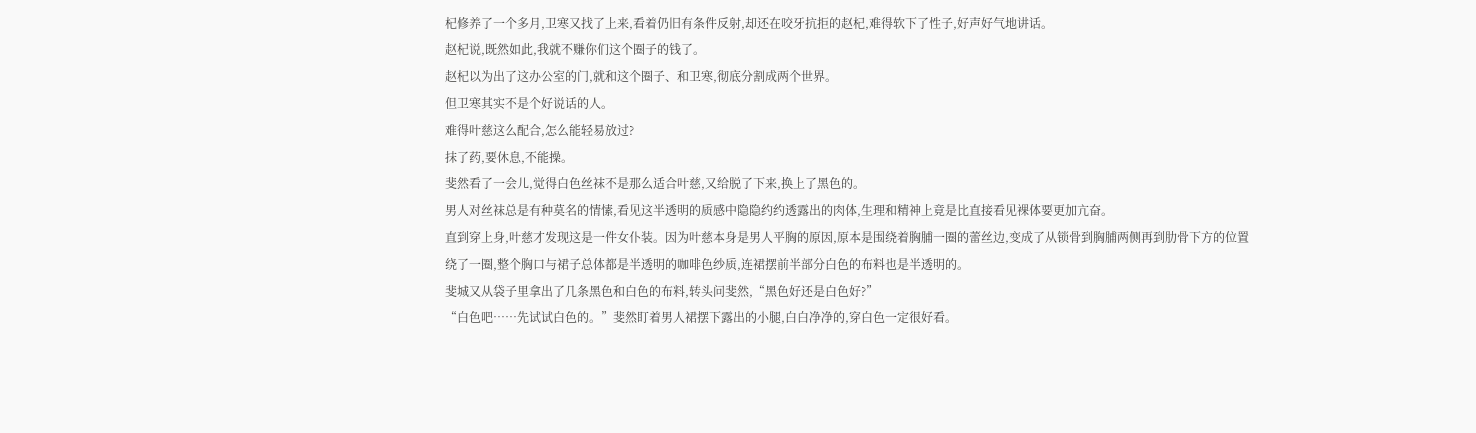杞修养了一个多月,卫寒又找了上来,看着仍旧有条件反射,却还在咬牙抗拒的赵杞,难得软下了性子,好声好气地讲话。
赵杞说,既然如此,我就不赚你们这个圈子的钱了。
赵杞以为出了这办公室的门,就和这个圈子、和卫寒,彻底分割成两个世界。
但卫寒其实不是个好说话的人。
难得叶慈这么配合,怎么能轻易放过?
抹了药,要休息,不能操。
斐然看了一会儿,觉得白色丝袜不是那么适合叶慈,又给脱了下来,换上了黑色的。
男人对丝袜总是有种莫名的情愫,看见这半透明的质感中隐隐约约透露出的肉体,生理和精神上竟是比直接看见裸体要更加亢奋。
直到穿上身,叶慈才发现这是一件女仆装。因为叶慈本身是男人平胸的原因,原本是围绕着胸脯一圈的蕾丝边,变成了从锁骨到胸脯两侧再到肋骨下方的位置绕了一圈,整个胸口与裙子总体都是半透明的咖啡色纱质,连裙摆前半部分白色的布料也是半透明的。
斐城又从袋子里拿出了几条黑色和白色的布料,转头问斐然,“黑色好还是白色好?”
“白色吧……先试试白色的。”斐然盯着男人裙摆下露出的小腿,白白净净的,穿白色一定很好看。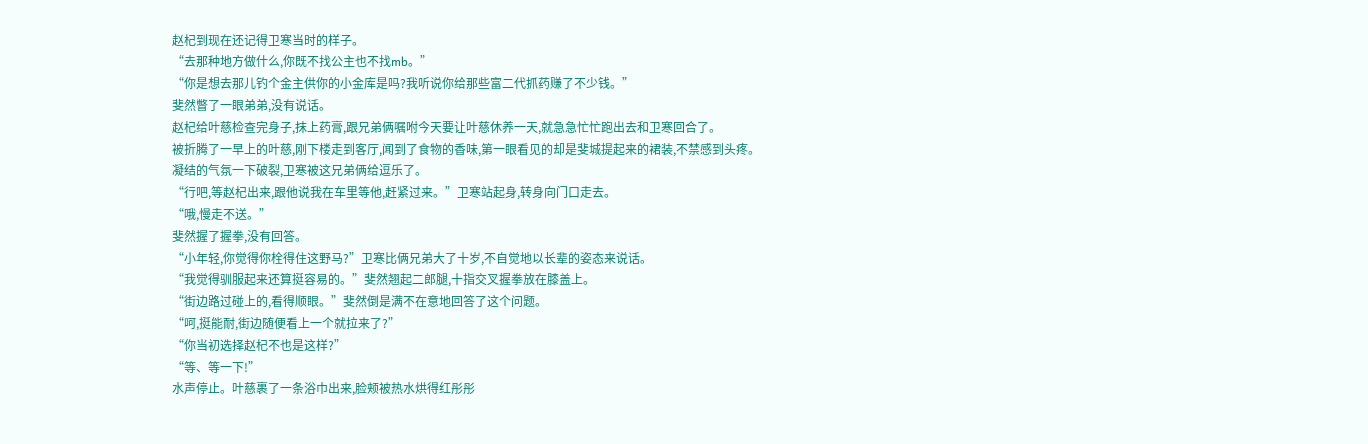赵杞到现在还记得卫寒当时的样子。
“去那种地方做什么,你既不找公主也不找mb。”
“你是想去那儿钓个金主供你的小金库是吗?我听说你给那些富二代抓药赚了不少钱。”
斐然瞥了一眼弟弟,没有说话。
赵杞给叶慈检查完身子,抹上药膏,跟兄弟俩嘱咐今天要让叶慈休养一天,就急急忙忙跑出去和卫寒回合了。
被折腾了一早上的叶慈,刚下楼走到客厅,闻到了食物的香味,第一眼看见的却是斐城提起来的裙装,不禁感到头疼。
凝结的气氛一下破裂,卫寒被这兄弟俩给逗乐了。
“行吧,等赵杞出来,跟他说我在车里等他,赶紧过来。”卫寒站起身,转身向门口走去。
“哦,慢走不送。”
斐然握了握拳,没有回答。
“小年轻,你觉得你栓得住这野马?”卫寒比俩兄弟大了十岁,不自觉地以长辈的姿态来说话。
“我觉得驯服起来还算挺容易的。”斐然翘起二郎腿,十指交叉握拳放在膝盖上。
“街边路过碰上的,看得顺眼。”斐然倒是满不在意地回答了这个问题。
“呵,挺能耐,街边随便看上一个就拉来了?”
“你当初选择赵杞不也是这样?”
“等、等一下!”
水声停止。叶慈裹了一条浴巾出来,脸颊被热水烘得红彤彤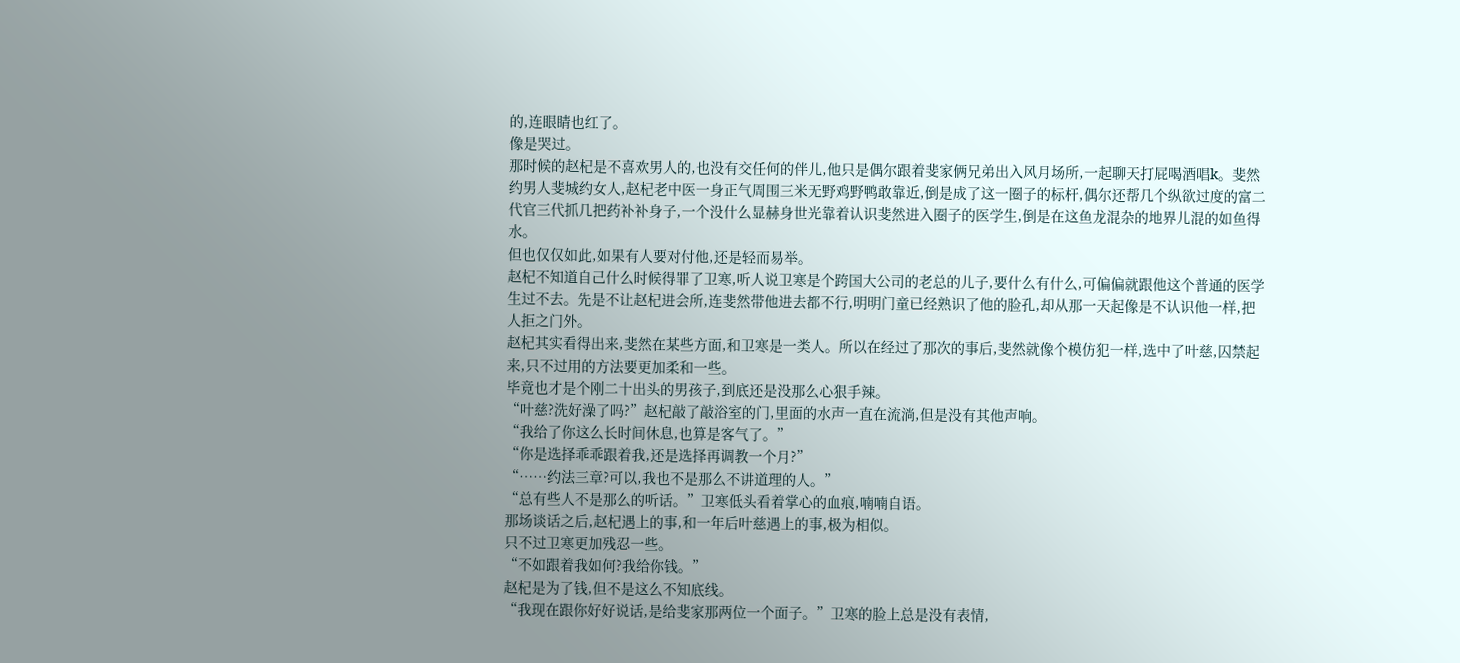的,连眼睛也红了。
像是哭过。
那时候的赵杞是不喜欢男人的,也没有交任何的伴儿,他只是偶尔跟着斐家俩兄弟出入风月场所,一起聊天打屁喝酒唱k。斐然约男人斐城约女人,赵杞老中医一身正气周围三米无野鸡野鸭敢靠近,倒是成了这一圈子的标杆,偶尔还帮几个纵欲过度的富二代官三代抓几把药补补身子,一个没什么显赫身世光靠着认识斐然进入圈子的医学生,倒是在这鱼龙混杂的地界儿混的如鱼得水。
但也仅仅如此,如果有人要对付他,还是轻而易举。
赵杞不知道自己什么时候得罪了卫寒,听人说卫寒是个跨国大公司的老总的儿子,要什么有什么,可偏偏就跟他这个普通的医学生过不去。先是不让赵杞进会所,连斐然带他进去都不行,明明门童已经熟识了他的脸孔,却从那一天起像是不认识他一样,把人拒之门外。
赵杞其实看得出来,斐然在某些方面,和卫寒是一类人。所以在经过了那次的事后,斐然就像个模仿犯一样,选中了叶慈,囚禁起来,只不过用的方法要更加柔和一些。
毕竟也才是个刚二十出头的男孩子,到底还是没那么心狠手辣。
“叶慈?洗好澡了吗?”赵杞敲了敲浴室的门,里面的水声一直在流淌,但是没有其他声响。
“我给了你这么长时间休息,也算是客气了。”
“你是选择乖乖跟着我,还是选择再调教一个月?”
“……约法三章?可以,我也不是那么不讲道理的人。”
“总有些人不是那么的听话。”卫寒低头看着掌心的血痕,喃喃自语。
那场谈话之后,赵杞遇上的事,和一年后叶慈遇上的事,极为相似。
只不过卫寒更加残忍一些。
“不如跟着我如何?我给你钱。”
赵杞是为了钱,但不是这么不知底线。
“我现在跟你好好说话,是给斐家那两位一个面子。”卫寒的脸上总是没有表情,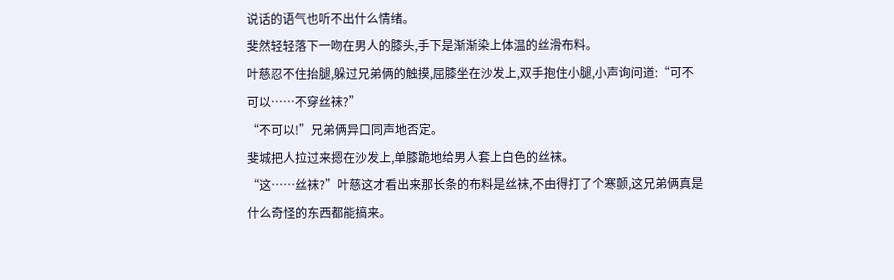说话的语气也听不出什么情绪。
斐然轻轻落下一吻在男人的膝头,手下是渐渐染上体温的丝滑布料。
叶慈忍不住抬腿,躲过兄弟俩的触摸,屈膝坐在沙发上,双手抱住小腿,小声询问道:“可不可以……不穿丝袜?”
“不可以!”兄弟俩异口同声地否定。
斐城把人拉过来摁在沙发上,单膝跪地给男人套上白色的丝袜。
“这……丝袜?”叶慈这才看出来那长条的布料是丝袜,不由得打了个寒颤,这兄弟俩真是什么奇怪的东西都能搞来。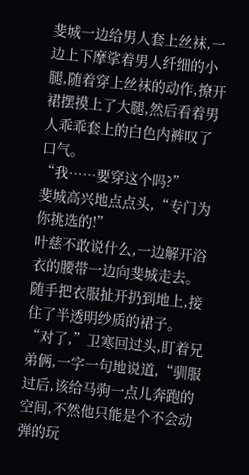斐城一边给男人套上丝袜,一边上下摩挲着男人纤细的小腿,随着穿上丝袜的动作,撩开裙摆摸上了大腿,然后看着男人乖乖套上的白色内裤叹了口气。
“我……要穿这个吗?”
斐城高兴地点点头,“专门为你挑选的!”
叶慈不敢说什么,一边解开浴衣的腰带一边向斐城走去。随手把衣服扯开扔到地上,接住了半透明纱质的裙子。
“对了,”卫寒回过头,盯着兄弟俩,一字一句地说道,“驯服过后,该给马驹一点儿奔跑的空间,不然他只能是个不会动弹的玩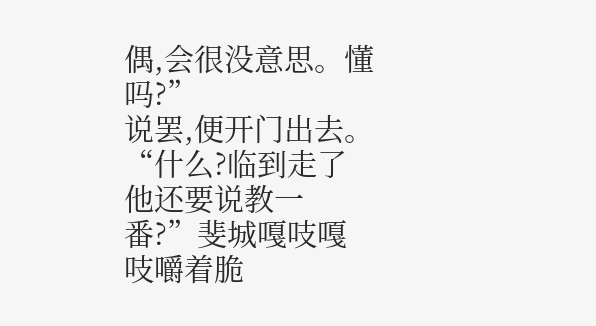偶,会很没意思。懂吗?”
说罢,便开门出去。
“什么?临到走了他还要说教一番?”斐城嘎吱嘎吱嚼着脆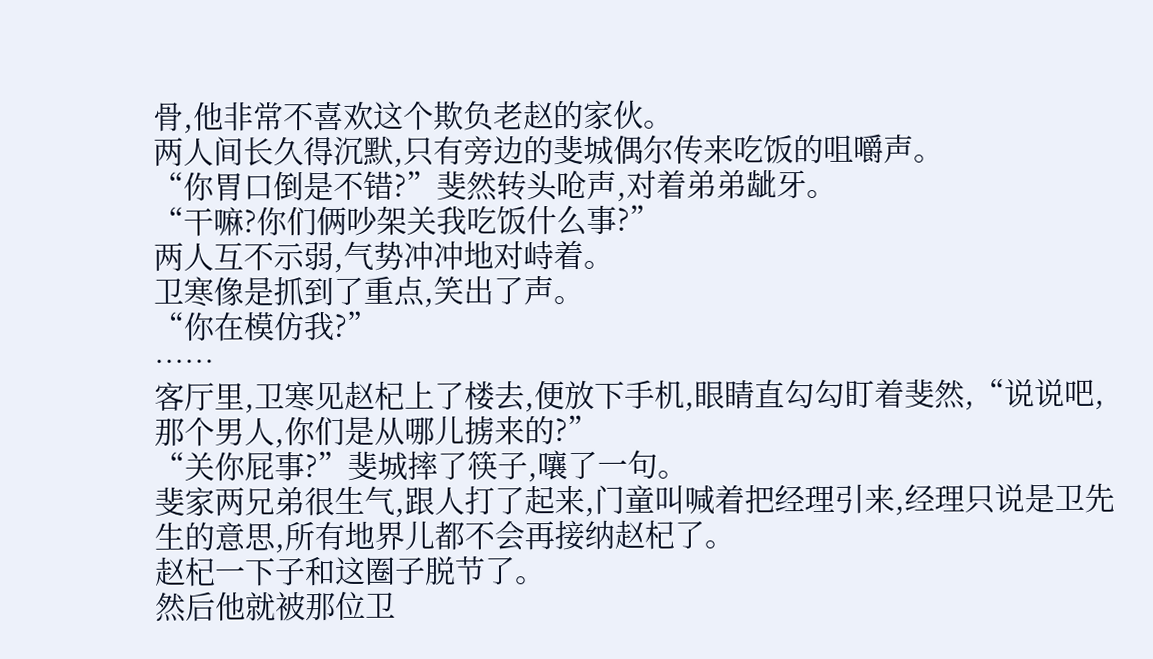骨,他非常不喜欢这个欺负老赵的家伙。
两人间长久得沉默,只有旁边的斐城偶尔传来吃饭的咀嚼声。
“你胃口倒是不错?”斐然转头呛声,对着弟弟龇牙。
“干嘛?你们俩吵架关我吃饭什么事?”
两人互不示弱,气势冲冲地对峙着。
卫寒像是抓到了重点,笑出了声。
“你在模仿我?”
……
客厅里,卫寒见赵杞上了楼去,便放下手机,眼睛直勾勾盯着斐然,“说说吧,那个男人,你们是从哪儿掳来的?”
“关你屁事?”斐城摔了筷子,嚷了一句。
斐家两兄弟很生气,跟人打了起来,门童叫喊着把经理引来,经理只说是卫先生的意思,所有地界儿都不会再接纳赵杞了。
赵杞一下子和这圈子脱节了。
然后他就被那位卫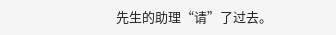先生的助理“请”了过去。